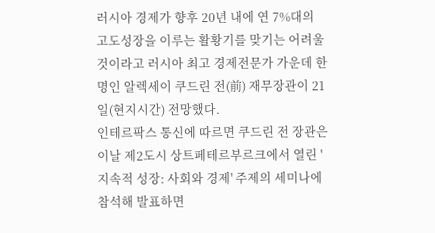러시아 경제가 향후 20년 내에 연 7%대의 고도성장을 이루는 활황기를 맞기는 어려울 것이라고 러시아 최고 경제전문가 가운데 한 명인 알렉세이 쿠드린 전(前) 재무장관이 21일(현지시간) 전망했다.
인테르팍스 통신에 따르면 쿠드린 전 장관은 이날 제2도시 상트페테르부르크에서 열린 '지속적 성장: 사회와 경제' 주제의 세미나에 참석해 발표하면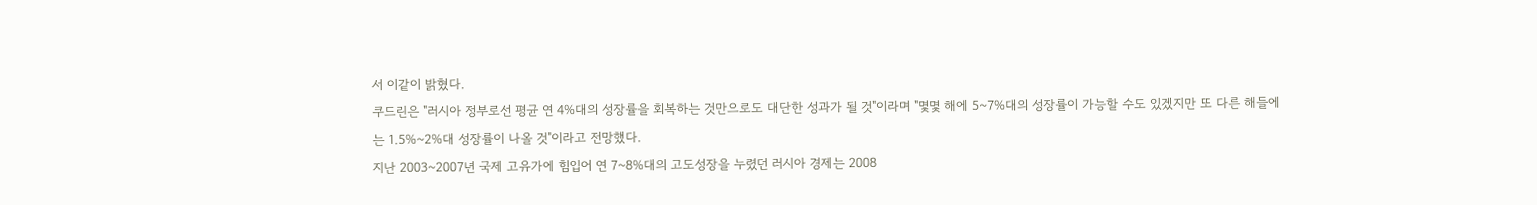서 이같이 밝혔다.
쿠드린은 "러시아 정부로선 평균 연 4%대의 성장률을 회복하는 것만으로도 대단한 성과가 될 것"이라며 "몇몇 해에 5~7%대의 성장률이 가능할 수도 있겠지만 또 다른 해들에는 1.5%~2%대 성장률이 나올 것"이라고 전망했다.
지난 2003~2007년 국제 고유가에 힘입어 연 7~8%대의 고도성장을 누렸던 러시아 경제는 2008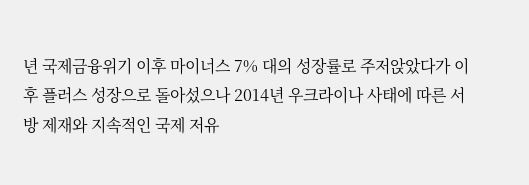년 국제금융위기 이후 마이너스 7% 대의 성장률로 주저앉았다가 이후 플러스 성장으로 돌아섰으나 2014년 우크라이나 사태에 따른 서방 제재와 지속적인 국제 저유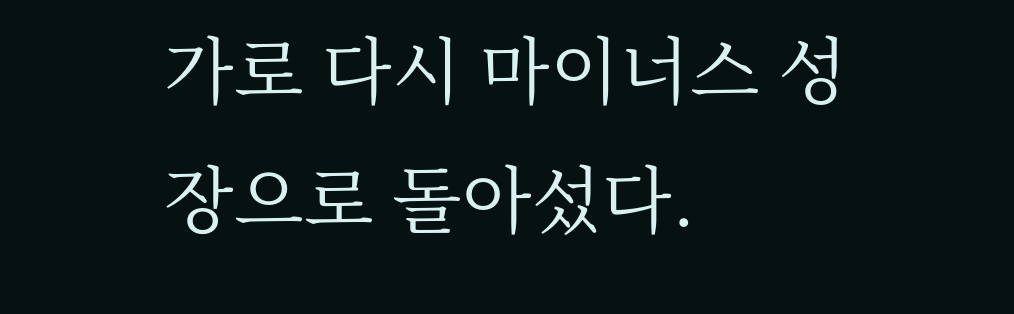가로 다시 마이너스 성장으로 돌아섰다.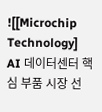![[Microchip Technology] AI 데이터센터 핵심 부품 시장 선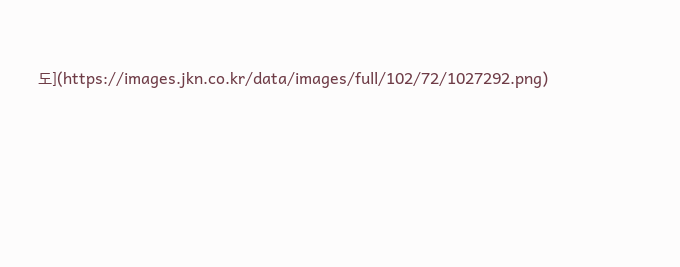도](https://images.jkn.co.kr/data/images/full/102/72/1027292.png)